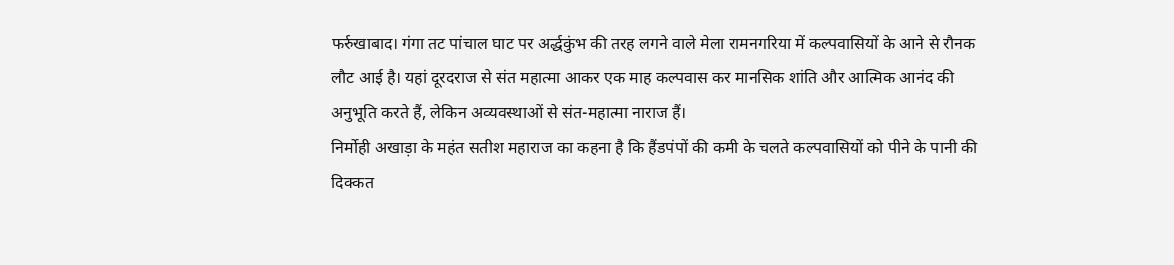फर्रुखाबाद। गंगा तट पांचाल घाट पर अर्द्धकुंभ की तरह लगने वाले मेला रामनगरिया में कल्पवासियों के आने से रौनक लौट आई है। यहां दूरदराज से संत महात्मा आकर एक माह कल्पवास कर मानसिक शांति और आत्मिक आनंद की अनुभूति करते हैं, लेकिन अव्यवस्थाओं से संत-महात्मा नाराज हैं।
निर्मोही अखाड़ा के महंत सतीश महाराज का कहना है कि हैंडपंपों की कमी के चलते कल्पवासियों को पीने के पानी की दिक्कत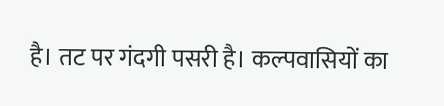है। तट पर गंदगी पसरी है। कल्पवासियों का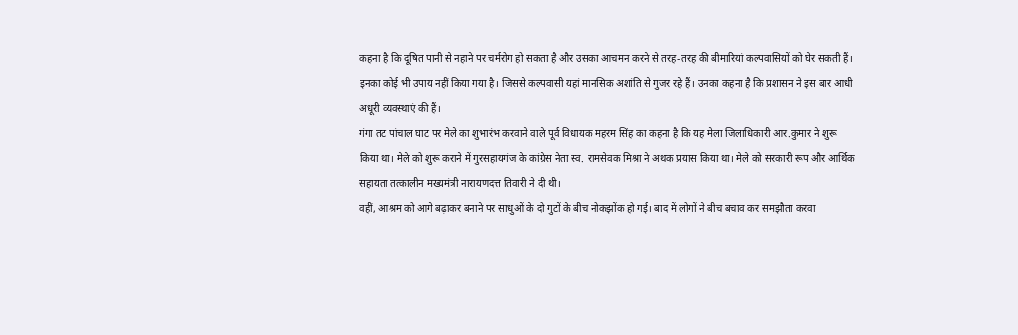कहना है कि दूषित पानी से नहाने पर चर्मरोग हो सकता है और उसका आचमन करने से तरह-तरह की बीमारियां कल्पवासियों को घेर सकती हैं। इनका कोई भी उपाय नहीं किया गया है। जिससे कल्पवासी यहां मानसिक अशांति से गुजर रहे हैं। उनका कहना है कि प्रशासन ने इस बार आधी अधूरी व्यवस्थाएं की हैं।
गंगा तट पांचाल घाट पर मेले का शुभारंभ करवाने वाले पूर्व विधायक महरम सिंह का कहना है कि यह मेला जिलाधिकारी आर.कुमार ने शुरू किया था। मेले को शुरू कराने में गुरसहायगंज के कांग्रेस नेता स्व. रामसेवक मिश्रा ने अथक प्रयास किया था। मेले को सरकारी रूप और आर्थिक सहायता तत्कालीन मख्यमंत्री नारायणदत्त तिवारी ने दी थी।
वहीं, आश्रम को आगे बढ़ाकर बनाने पर साधुओं के दो गुटों के बीच नोकझोंक हो गई। बाद में लोगों ने बीच बचाव कर समझौता करवा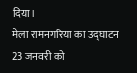दिया।
मेला रामनगरिया का उद्घाटन 23 जनवरी को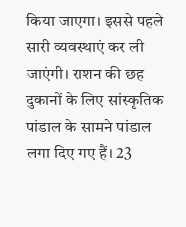किया जाएगा। इससे पहले सारी व्यवस्थाएं कर ली जाएंगी। राशन की छह दुकानों के लिए सांस्कृतिक पांडाल के सामने पांडाल लगा दिए गए हैं। 23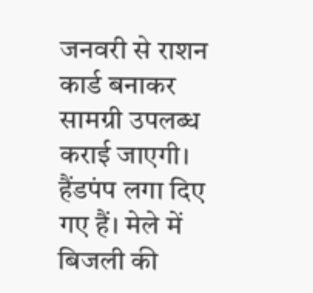जनवरी से राशन कार्ड बनाकर सामग्री उपलब्ध कराई जाएगी। हैंडपंप लगा दिए गए हैं। मेले में बिजली की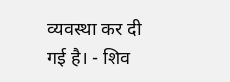व्यवस्था कर दी गई है। - शिव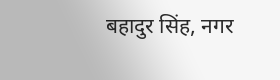बहादुर सिंह, नगर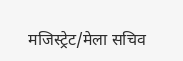मजिस्ट्रेट/मेला सचिव